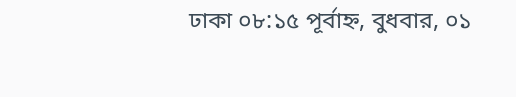ঢাকা ০৮:১৫ পূর্বাহ্ন, বুধবার, ০১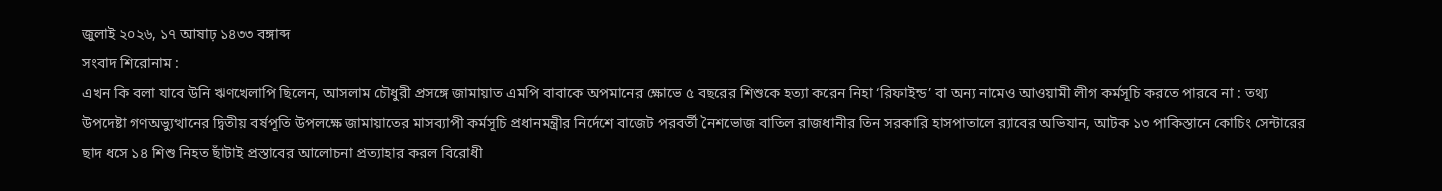জুলাই ২০২৬, ১৭ আষাঢ় ১৪৩৩ বঙ্গাব্দ
সংবাদ শিরোনাম :
এখন কি বলা যাবে উনি ঋণখেলাপি ছিলেন, আসলাম চৌধুরী প্রসঙ্গে জামায়াত এমপি বাবাকে অপমানের ক্ষোভে ৫ বছরের শিশুকে হত্যা করেন নিহা ‘রিফাইন্ড’ বা অন্য নামেও আওয়ামী লীগ কর্মসূচি করতে পারবে না : তথ্য উপদেষ্টা গণঅভ্যুত্থানের দ্বিতীয় বর্ষপূতি উপলক্ষে জামায়াতের মাসব্যাপী কর্মসূচি প্রধানমন্ত্রীর নির্দেশে বাজেট পরবর্তী নৈশভোজ বাতিল রাজধানীর তিন সরকারি হাসপাতালে র‍্যাবের অভিযান, আটক ১৩ পাকিস্তানে কোচিং সেন্টারের ছাদ ধসে ১৪ শিশু নিহত ছাঁটাই প্রস্তাবের আলোচনা প্রত্যাহার করল বিরোধী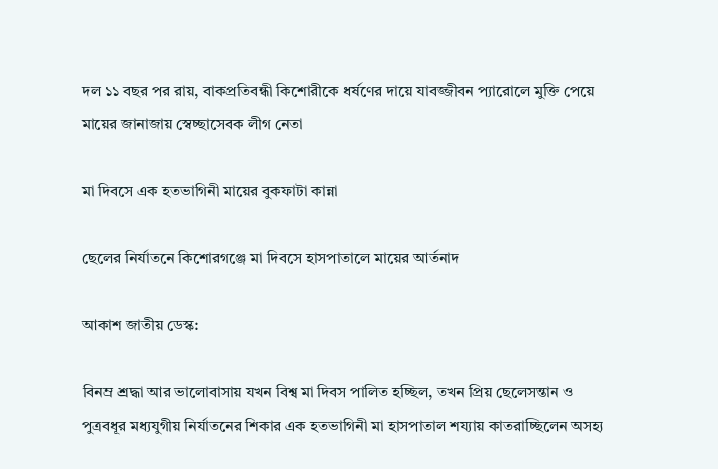দল ১১ বছর পর রায়, বাকপ্রতিবন্ধী কিশোরীকে ধর্ষণের দায়ে যাবজ্জীবন প্যারোলে মুক্তি পেয়ে মায়ের জানাজায় স্বেচ্ছাসেবক লীগ নেতা

মা দিবসে এক হতভাগিনী মায়ের বুকফাটা কান্না

ছেলের নির্যাতনে কিশোরগঞ্জে মা দিবসে হাসপাতালে মায়ের আর্তনাদ

আকাশ জাতীয় ডেস্ক:

বিনম্র শ্রদ্ধা আর ভালোবাসায় যখন বিশ্ব মা দিবস পালিত হচ্ছিল, তখন প্রিয় ছেলেসন্তান ও পুত্রবধূর মধ্যযুগীয় নির্যাতনের শিকার এক হতভাগিনী মা হাসপাতাল শয্যায় কাতরাচ্ছিলেন অসহ্য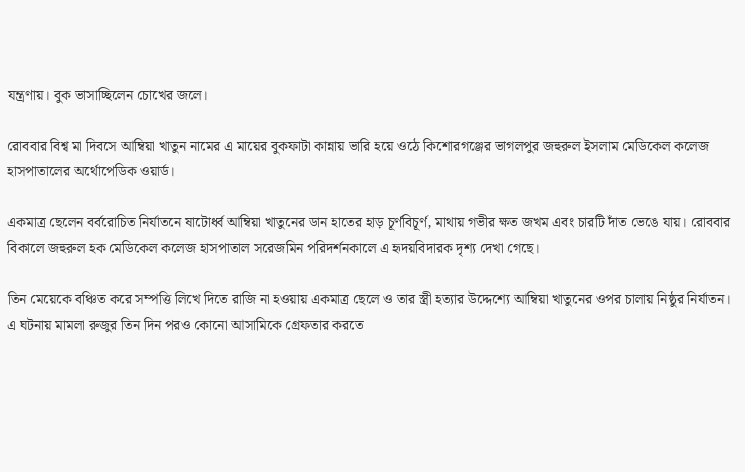যন্ত্রণায়। বুক ভাসাচ্ছিলেন চোখের জলে।

রোববার বিশ্ব মা দিবসে আম্বিয়া খাতুন নামের এ মায়ের বুকফাটা কান্নায় ভারি হয়ে ওঠে কিশোরগঞ্জের ভাগলপুর জহুরুল ইসলাম মেডিকেল কলেজ হাসপাতালের অর্থোপেডিক ওয়ার্ড।

একমাত্র ছেলেন বর্বরোচিত নির্যাতনে ষাটোর্ধ্ব আম্বিয়া খাতুনের ডান হাতের হাড় চূর্ণবিচূর্ণ, মাথায় গভীর ক্ষত জখম এবং চারটি দাঁত ভেঙে যায়। রোববার বিকালে জহুরুল হক মেডিকেল কলেজ হাসপাতাল সরেজমিন পরিদর্শনকালে এ হৃদয়বিদারক দৃশ্য দেখা গেছে।

তিন মেয়েকে বঞ্চিত করে সম্পত্তি লিখে দিতে রাজি না হওয়ায় একমাত্র ছেলে ও তার স্ত্রী হত্যার উদ্দেশ্যে আম্বিয়া খাতুনের ওপর চালায় নিষ্ঠুর নির্যাতন। এ ঘটনায় মামলা রুজুর তিন দিন পরও কোনো আসামিকে গ্রেফতার করতে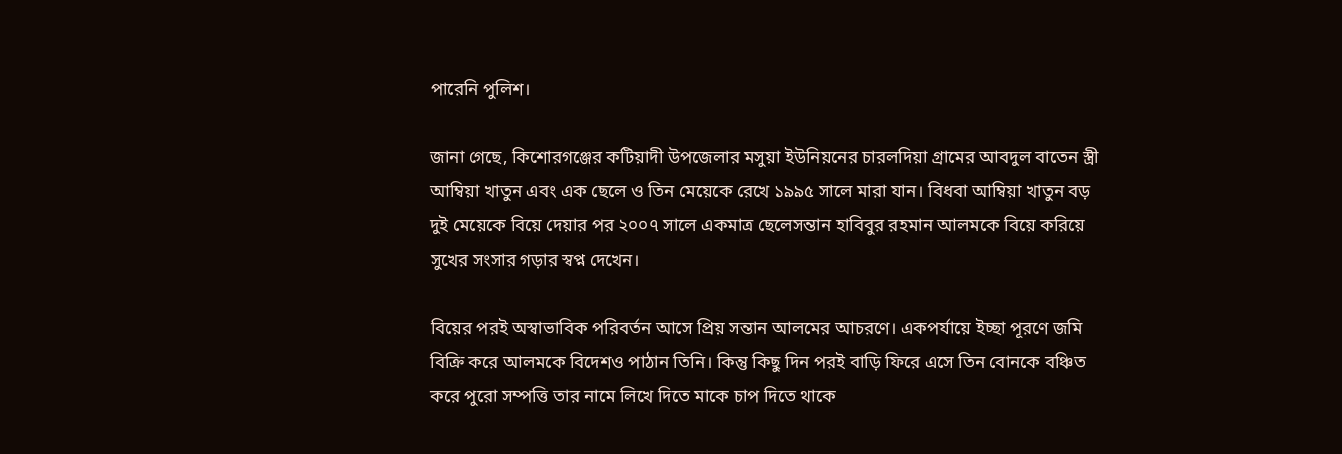পারেনি পুলিশ।

জানা গেছে, কিশোরগঞ্জের কটিয়াদী উপজেলার মসুয়া ইউনিয়নের চারলদিয়া গ্রামের আবদুল বাতেন স্ত্রী আম্বিয়া খাতুন এবং এক ছেলে ও তিন মেয়েকে রেখে ১৯৯৫ সালে মারা যান। বিধবা আম্বিয়া খাতুন বড় দুই মেয়েকে বিয়ে দেয়ার পর ২০০৭ সালে একমাত্র ছেলেসন্তান হাবিবুর রহমান আলমকে বিয়ে করিয়ে সুখের সংসার গড়ার স্বপ্ন দেখেন।

বিয়ের পরই অস্বাভাবিক পরিবর্তন আসে প্রিয় সন্তান আলমের আচরণে। একপর্যায়ে ইচ্ছা পূরণে জমি বিক্রি করে আলমকে বিদেশও পাঠান তিনি। কিন্তু কিছু দিন পরই বাড়ি ফিরে এসে তিন বোনকে বঞ্চিত করে পুরো সম্পত্তি তার নামে লিখে দিতে মাকে চাপ দিতে থাকে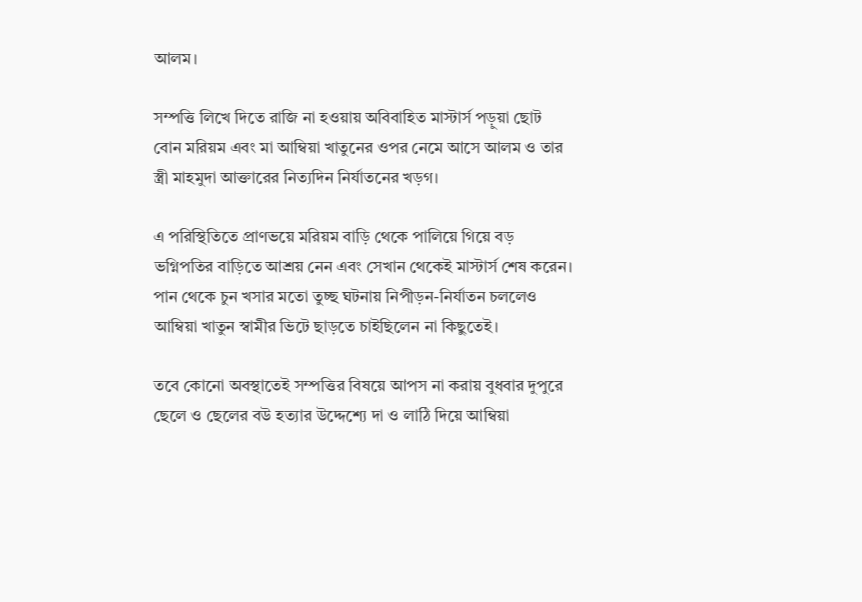আলম।

সম্পত্তি লিখে দিতে রাজি না হওয়ায় অবিবাহিত মাস্টার্স পড়ুয়া ছোট বোন মরিয়ম এবং মা আম্বিয়া খাতুনের ওপর নেমে আসে আলম ও তার স্ত্রী মাহমুদা আক্তারের নিত্যদিন নির্যাতনের খড়গ।

এ পরিস্থিতিতে প্রাণভয়ে মরিয়ম বাড়ি থেকে পালিয়ে গিয়ে বড় ভগ্নিপতির বাড়িতে আশ্রয় নেন এবং সেখান থেকেই মাস্টার্স শেষ করেন। পান থেকে চুন খসার মতো তুচ্ছ ঘটনায় নিপীড়ন-নির্যাতন চললেও আম্বিয়া খাতুন স্বামীর ভিটে ছাড়তে চাইছিলেন না কিছুতেই।

তবে কোনো অবস্থাতেই সম্পত্তির বিষয়ে আপস না করায় বুধবার দুপুরে ছেলে ও ছেলের বউ হত্যার উদ্দেশ্যে দা ও লাঠি দিয়ে আম্বিয়া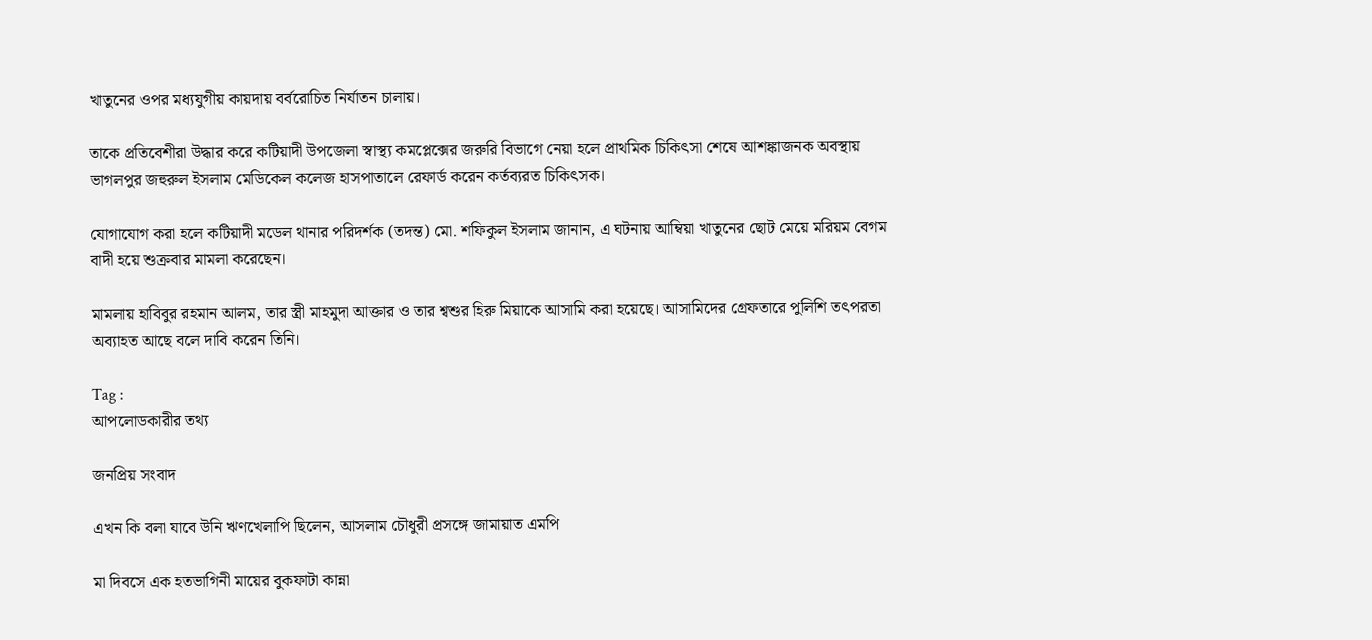খাতুনের ওপর মধ্যযুগীয় কায়দায় বর্বরোচিত নির্যাতন চালায়।

তাকে প্রতিবেশীরা উদ্ধার করে কটিয়াদী উপজেলা স্বাস্থ্য কমপ্লেক্সের জরুরি বিভাগে নেয়া হলে প্রাথমিক চিকিৎসা শেষে আশঙ্কাজনক অবস্থায় ভাগলপুর জহুরুল ইসলাম মেডিকেল কলেজ হাসপাতালে রেফার্ড করেন কর্তব্যরত চিকিৎসক।

যোগাযোগ করা হলে কটিয়াদী মডেল থানার পরিদর্শক (তদন্ত) মো. শফিকুল ইসলাম জানান, এ ঘটনায় আম্বিয়া খাতুনের ছোট মেয়ে মরিয়ম বেগম বাদী হয়ে শুক্রবার মামলা করেছেন।

মামলায় হাবিবুর রহমান আলম, তার স্ত্রী মাহমুদা আক্তার ও তার শ্বশুর হিরু মিয়াকে আসামি করা হয়েছে। আসামিদের গ্রেফতারে পুলিশি তৎপরতা অব্যাহত আছে বলে দাবি করেন তিনি।

Tag :
আপলোডকারীর তথ্য

জনপ্রিয় সংবাদ

এখন কি বলা যাবে উনি ঋণখেলাপি ছিলেন, আসলাম চৌধুরী প্রসঙ্গে জামায়াত এমপি

মা দিবসে এক হতভাগিনী মায়ের বুকফাটা কান্না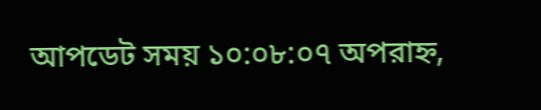আপডেট সময় ১০:০৮:০৭ অপরাহ্ন,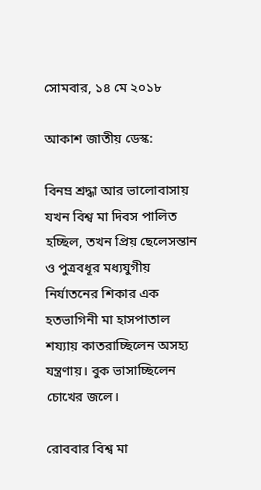সোমবার, ১৪ মে ২০১৮

আকাশ জাতীয় ডেস্ক:

বিনম্র শ্রদ্ধা আর ভালোবাসায় যখন বিশ্ব মা দিবস পালিত হচ্ছিল, তখন প্রিয় ছেলেসন্তান ও পুত্রবধূর মধ্যযুগীয় নির্যাতনের শিকার এক হতভাগিনী মা হাসপাতাল শয্যায় কাতরাচ্ছিলেন অসহ্য যন্ত্রণায়। বুক ভাসাচ্ছিলেন চোখের জলে।

রোববার বিশ্ব মা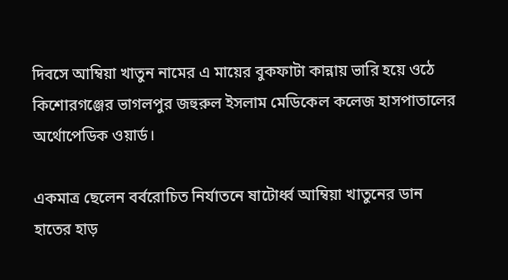দিবসে আম্বিয়া খাতুন নামের এ মায়ের বুকফাটা কান্নায় ভারি হয়ে ওঠে কিশোরগঞ্জের ভাগলপুর জহুরুল ইসলাম মেডিকেল কলেজ হাসপাতালের অর্থোপেডিক ওয়ার্ড।

একমাত্র ছেলেন বর্বরোচিত নির্যাতনে ষাটোর্ধ্ব আম্বিয়া খাতুনের ডান হাতের হাড়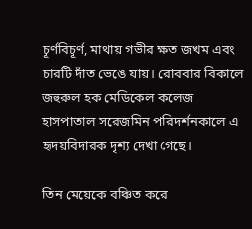চূর্ণবিচূর্ণ, মাথায় গভীর ক্ষত জখম এবং চারটি দাঁত ভেঙে যায়। রোববার বিকালে জহুরুল হক মেডিকেল কলেজ হাসপাতাল সরেজমিন পরিদর্শনকালে এ হৃদয়বিদারক দৃশ্য দেখা গেছে।

তিন মেয়েকে বঞ্চিত করে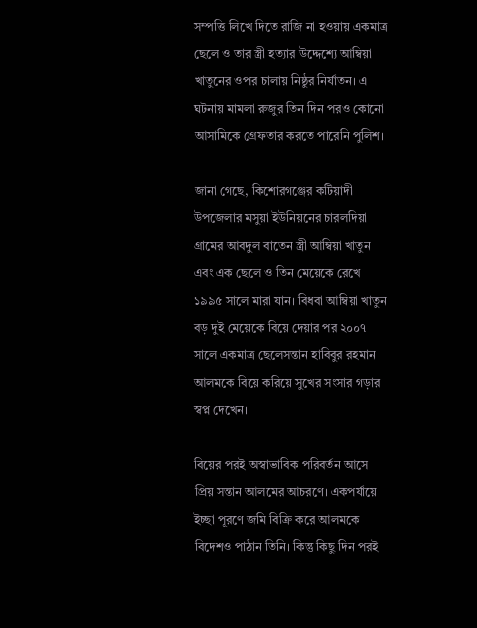সম্পত্তি লিখে দিতে রাজি না হওয়ায় একমাত্র ছেলে ও তার স্ত্রী হত্যার উদ্দেশ্যে আম্বিয়া খাতুনের ওপর চালায় নিষ্ঠুর নির্যাতন। এ ঘটনায় মামলা রুজুর তিন দিন পরও কোনো আসামিকে গ্রেফতার করতে পারেনি পুলিশ।

জানা গেছে, কিশোরগঞ্জের কটিয়াদী উপজেলার মসুয়া ইউনিয়নের চারলদিয়া গ্রামের আবদুল বাতেন স্ত্রী আম্বিয়া খাতুন এবং এক ছেলে ও তিন মেয়েকে রেখে ১৯৯৫ সালে মারা যান। বিধবা আম্বিয়া খাতুন বড় দুই মেয়েকে বিয়ে দেয়ার পর ২০০৭ সালে একমাত্র ছেলেসন্তান হাবিবুর রহমান আলমকে বিয়ে করিয়ে সুখের সংসার গড়ার স্বপ্ন দেখেন।

বিয়ের পরই অস্বাভাবিক পরিবর্তন আসে প্রিয় সন্তান আলমের আচরণে। একপর্যায়ে ইচ্ছা পূরণে জমি বিক্রি করে আলমকে বিদেশও পাঠান তিনি। কিন্তু কিছু দিন পরই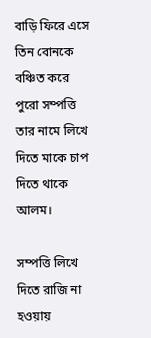বাড়ি ফিরে এসে তিন বোনকে বঞ্চিত করে পুরো সম্পত্তি তার নামে লিখে দিতে মাকে চাপ দিতে থাকে আলম।

সম্পত্তি লিখে দিতে রাজি না হওয়ায়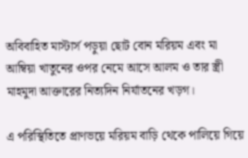অবিবাহিত মাস্টার্স পড়ুয়া ছোট বোন মরিয়ম এবং মা আম্বিয়া খাতুনের ওপর নেমে আসে আলম ও তার স্ত্রী মাহমুদা আক্তারের নিত্যদিন নির্যাতনের খড়গ।

এ পরিস্থিতিতে প্রাণভয়ে মরিয়ম বাড়ি থেকে পালিয়ে গিয়ে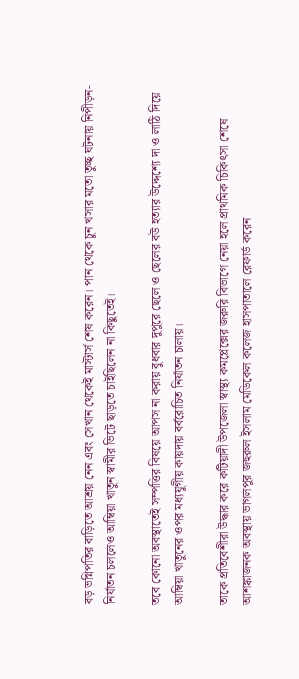বড় ভগ্নিপতির বাড়িতে আশ্রয় নেন এবং সেখান থেকেই মাস্টার্স শেষ করেন। পান থেকে চুন খসার মতো তুচ্ছ ঘটনায় নিপীড়ন-নির্যাতন চললেও আম্বিয়া খাতুন স্বামীর ভিটে ছাড়তে চাইছিলেন না কিছুতেই।

তবে কোনো অবস্থাতেই সম্পত্তির বিষয়ে আপস না করায় বুধবার দুপুরে ছেলে ও ছেলের বউ হত্যার উদ্দেশ্যে দা ও লাঠি দিয়ে আম্বিয়া খাতুনের ওপর মধ্যযুগীয় কায়দায় বর্বরোচিত নির্যাতন চালায়।

তাকে প্রতিবেশীরা উদ্ধার করে কটিয়াদী উপজেলা স্বাস্থ্য কমপ্লেক্সের জরুরি বিভাগে নেয়া হলে প্রাথমিক চিকিৎসা শেষে আশঙ্কাজনক অবস্থায় ভাগলপুর জহুরুল ইসলাম মেডিকেল কলেজ হাসপাতালে রেফার্ড করেন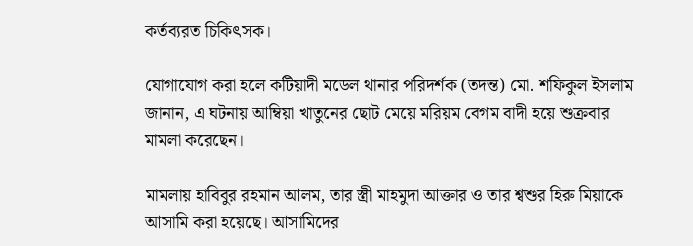কর্তব্যরত চিকিৎসক।

যোগাযোগ করা হলে কটিয়াদী মডেল থানার পরিদর্শক (তদন্ত) মো. শফিকুল ইসলাম জানান, এ ঘটনায় আম্বিয়া খাতুনের ছোট মেয়ে মরিয়ম বেগম বাদী হয়ে শুক্রবার মামলা করেছেন।

মামলায় হাবিবুর রহমান আলম, তার স্ত্রী মাহমুদা আক্তার ও তার শ্বশুর হিরু মিয়াকে আসামি করা হয়েছে। আসামিদের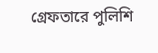গ্রেফতারে পুলিশি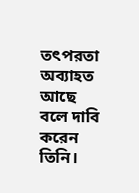তৎপরতা অব্যাহত আছে বলে দাবি করেন তিনি।